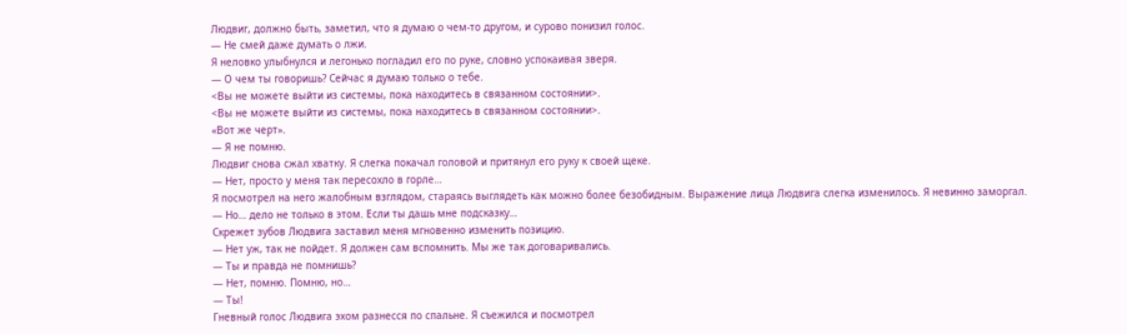Людвиг, должно быть, заметил, что я думаю о чем-то другом, и сурово понизил голос.
— Не смей даже думать о лжи.
Я неловко улыбнулся и легонько погладил его по руке, словно успокаивая зверя.
— О чем ты говоришь? Сейчас я думаю только о тебе.
<Вы не можете выйти из системы, пока находитесь в связанном состоянии>.
<Вы не можете выйти из системы, пока находитесь в связанном состоянии>.
«Вот же черт».
— Я не помню.
Людвиг снова сжал хватку. Я слегка покачал головой и притянул его руку к своей щеке.
— Нет, просто у меня так пересохло в горле…
Я посмотрел на него жалобным взглядом, стараясь выглядеть как можно более безобидным. Выражение лица Людвига слегка изменилось. Я невинно заморгал.
— Но… дело не только в этом. Если ты дашь мне подсказку…
Скрежет зубов Людвига заставил меня мгновенно изменить позицию.
— Нет уж, так не пойдет. Я должен сам вспомнить. Мы же так договаривались.
— Ты и правда не помнишь?
— Нет, помню. Помню, но…
— Ты!
Гневный голос Людвига эхом разнесся по спальне. Я съежился и посмотрел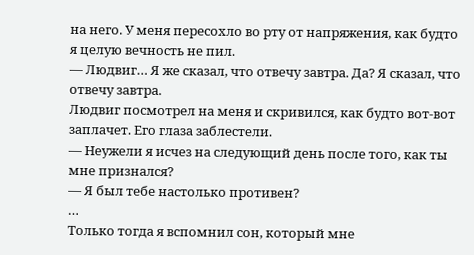на него. У меня пересохло во рту от напряжения, как будто я целую вечность не пил.
— Людвиг… Я же сказал, что отвечу завтра. Да? Я сказал, что отвечу завтра.
Людвиг посмотрел на меня и скривился, как будто вот-вот заплачет. Его глаза заблестели.
— Неужели я исчез на следующий день после того, как ты мне признался?
— Я был тебе настолько противен?
…
Только тогда я вспомнил сон, который мне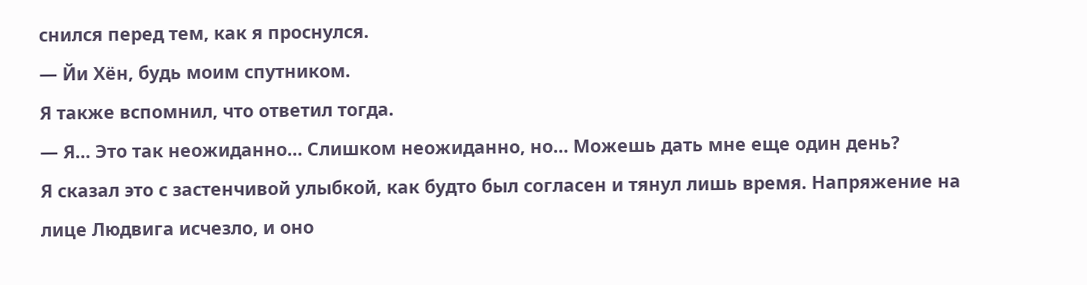снился перед тем, как я проснулся.
— Йи Хён, будь моим спутником.
Я также вспомнил, что ответил тогда.
— Я… Это так неожиданно… Слишком неожиданно, но… Можешь дать мне еще один день?
Я сказал это с застенчивой улыбкой, как будто был согласен и тянул лишь время. Напряжение на лице Людвига исчезло, и оно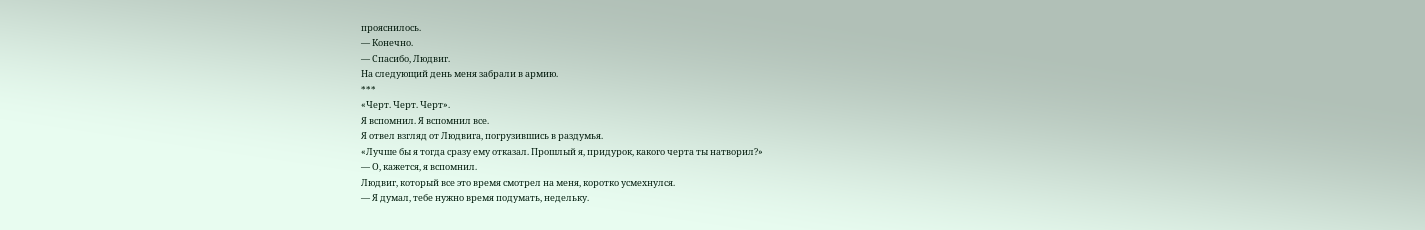прояснилось.
— Конечно.
— Спасибо, Людвиг.
На следующий день меня забрали в армию.
***
«Черт. Черт. Черт».
Я вспомнил. Я вспомнил все.
Я отвел взгляд от Людвига, погрузившись в раздумья.
«Лучше бы я тогда сразу ему отказал. Прошлый я, придурок, какого черта ты натворил?»
— О, кажется, я вспомнил.
Людвиг, который все это время смотрел на меня, коротко усмехнулся.
— Я думал, тебе нужно время подумать, недельку.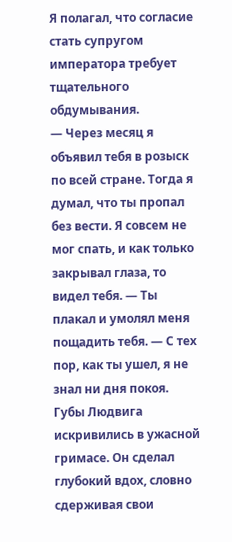Я полагал, что согласие стать супругом императора требует тщательного обдумывания.
— Через месяц я объявил тебя в розыск по всей стране. Тогда я думал, что ты пропал без вести. Я совсем не мог спать, и как только закрывал глаза, то видел тебя. — Ты плакал и умолял меня пощадить тебя. — С тех пор, как ты ушел, я не знал ни дня покоя.
Губы Людвига искривились в ужасной гримасе. Он сделал глубокий вдох, словно сдерживая свои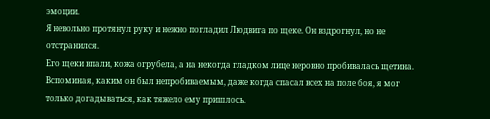эмоции.
Я невольно протянул руку и нежно погладил Людвига по щеке. Он вздрогнул, но не отстранился.
Его щеки впали, кожа огрубела, а на некогда гладком лице неровно пробивалась щетина. Вспоминая, каким он был непробиваемым, даже когда спасал всех на поле боя, я мог только догадываться, как тяжело ему пришлось.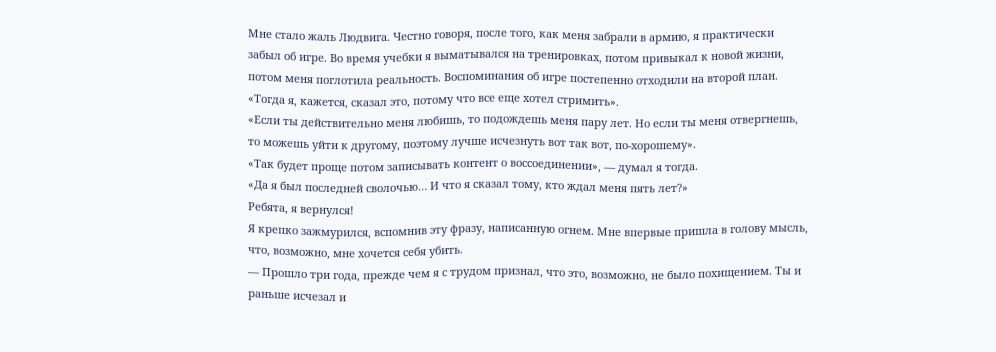Мне стало жаль Людвига. Честно говоря, после того, как меня забрали в армию, я практически забыл об игре. Во время учебки я выматывался на тренировках, потом привыкал к новой жизни, потом меня поглотила реальность. Воспоминания об игре постепенно отходили на второй план.
«Тогда я, кажется, сказал это, потому что все еще хотел стримить».
«Если ты действительно меня любишь, то подождешь меня пару лет. Но если ты меня отвергнешь, то можешь уйти к другому, поэтому лучше исчезнуть вот так вот, по-хорошему».
«Так будет проще потом записывать контент о воссоединении», — думал я тогда.
«Да я был последней сволочью… И что я сказал тому, кто ждал меня пять лет?»
Ребята, я вернулся!
Я крепко зажмурился, вспомнив эту фразу, написанную огнем. Мне впервые пришла в голову мысль, что, возможно, мне хочется себя убить.
— Прошло три года, прежде чем я с трудом признал, что это, возможно, не было похищением. Ты и раньше исчезал и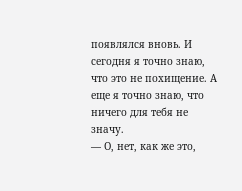появлялся вновь. И сегодня я точно знаю, что это не похищение. А еще я точно знаю, что ничего для тебя не значу.
— О, нет, как же это,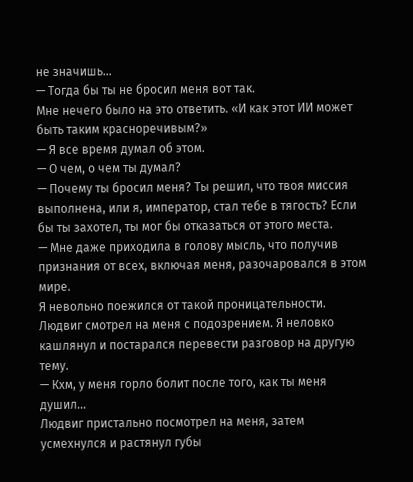не значишь…
— Тогда бы ты не бросил меня вот так.
Мне нечего было на это ответить. «И как этот ИИ может быть таким красноречивым?»
— Я все время думал об этом.
— О чем, о чем ты думал?
— Почему ты бросил меня? Ты решил, что твоя миссия выполнена, или я, император, стал тебе в тягость? Если бы ты захотел, ты мог бы отказаться от этого места.
— Мне даже приходила в голову мысль, что получив признания от всех, включая меня, разочаровался в этом мире.
Я невольно поежился от такой проницательности. Людвиг смотрел на меня с подозрением. Я неловко кашлянул и постарался перевести разговор на другую тему.
— Кхм, у меня горло болит после того, как ты меня душил…
Людвиг пристально посмотрел на меня, затем усмехнулся и растянул губы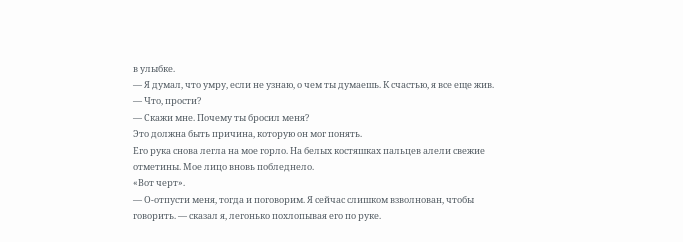в улыбке.
— Я думал, что умру, если не узнаю, о чем ты думаешь. К счастью, я все еще жив.
— Что, прости?
— Скажи мне. Почему ты бросил меня?
Это должна быть причина, которую он мог понять.
Его рука снова легла на мое горло. На белых костяшках пальцев алели свежие отметины. Мое лицо вновь побледнело.
«Вот черт».
— О-отпусти меня, тогда и поговорим. Я сейчас слишком взволнован, чтобы говорить. — сказал я, легонько похлопывая его по руке.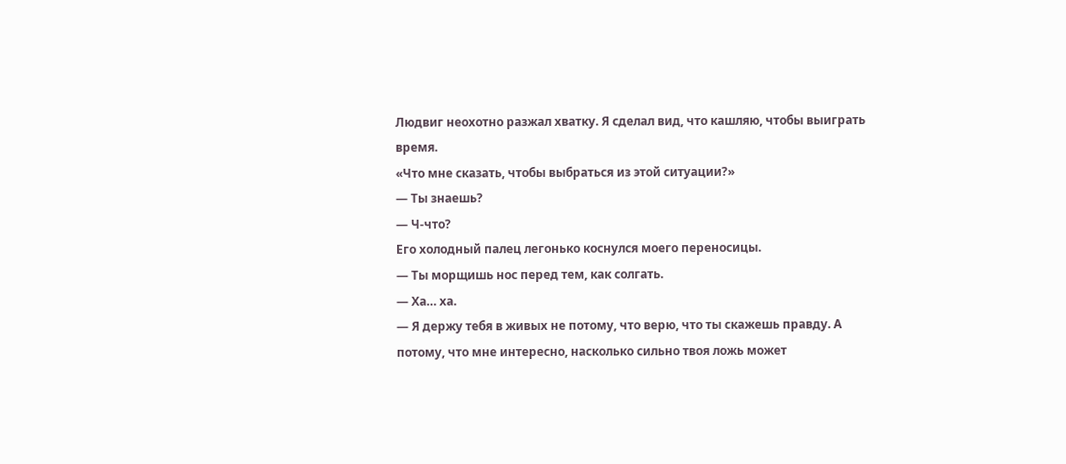Людвиг неохотно разжал хватку. Я сделал вид, что кашляю, чтобы выиграть время.
«Что мне сказать, чтобы выбраться из этой ситуации?»
— Ты знаешь?
— Ч-что?
Его холодный палец легонько коснулся моего переносицы.
— Ты морщишь нос перед тем, как солгать.
— Ха… ха.
— Я держу тебя в живых не потому, что верю, что ты скажешь правду. А потому, что мне интересно, насколько сильно твоя ложь может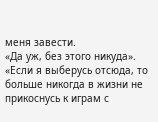меня завести.
«Да уж, без этого никуда».
«Если я выберусь отсюда, то больше никогда в жизни не прикоснусь к играм с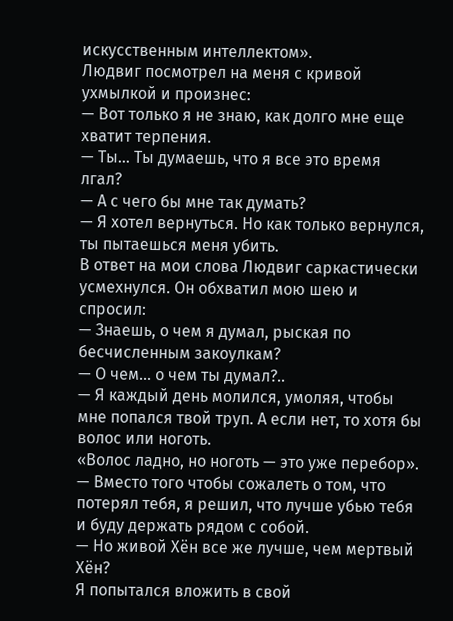искусственным интеллектом».
Людвиг посмотрел на меня с кривой ухмылкой и произнес:
— Вот только я не знаю, как долго мне еще хватит терпения.
— Ты… Ты думаешь, что я все это время лгал?
— А с чего бы мне так думать?
— Я хотел вернуться. Но как только вернулся, ты пытаешься меня убить.
В ответ на мои слова Людвиг саркастически усмехнулся. Он обхватил мою шею и спросил:
— Знаешь, о чем я думал, рыская по бесчисленным закоулкам?
— О чем… о чем ты думал?..
— Я каждый день молился, умоляя, чтобы мне попался твой труп. А если нет, то хотя бы волос или ноготь.
«Волос ладно, но ноготь — это уже перебор».
— Вместо того чтобы сожалеть о том, что потерял тебя, я решил, что лучше убью тебя и буду держать рядом с собой.
— Но живой Хён все же лучше, чем мертвый Хён?
Я попытался вложить в свой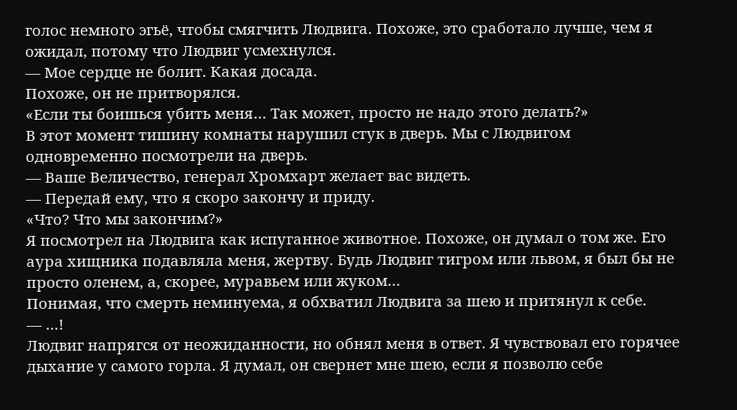голос немного эгьё, чтобы смягчить Людвига. Похоже, это сработало лучше, чем я ожидал, потому что Людвиг усмехнулся.
— Мое сердце не болит. Какая досада.
Похоже, он не притворялся.
«Если ты боишься убить меня… Так может, просто не надо этого делать?»
В этот момент тишину комнаты нарушил стук в дверь. Мы с Людвигом одновременно посмотрели на дверь.
— Ваше Величество, генерал Хромхарт желает вас видеть.
— Передай ему, что я скоро закончу и приду.
«Что? Что мы закончим?»
Я посмотрел на Людвига как испуганное животное. Похоже, он думал о том же. Его аура хищника подавляла меня, жертву. Будь Людвиг тигром или львом, я был бы не просто оленем, а, скорее, муравьем или жуком…
Понимая, что смерть неминуема, я обхватил Людвига за шею и притянул к себе.
— …!
Людвиг напрягся от неожиданности, но обнял меня в ответ. Я чувствовал его горячее дыхание у самого горла. Я думал, он свернет мне шею, если я позволю себе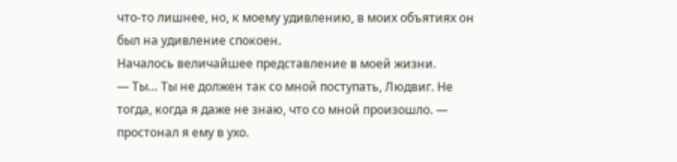что-то лишнее, но, к моему удивлению, в моих объятиях он был на удивление спокоен.
Началось величайшее представление в моей жизни.
— Ты… Ты не должен так со мной поступать, Людвиг. Не тогда, когда я даже не знаю, что со мной произошло. — простонал я ему в ухо.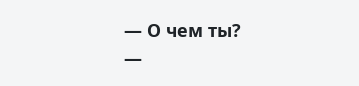— О чем ты?
—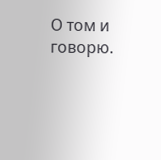О том и говорю.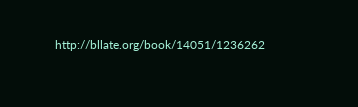http://bllate.org/book/14051/1236262